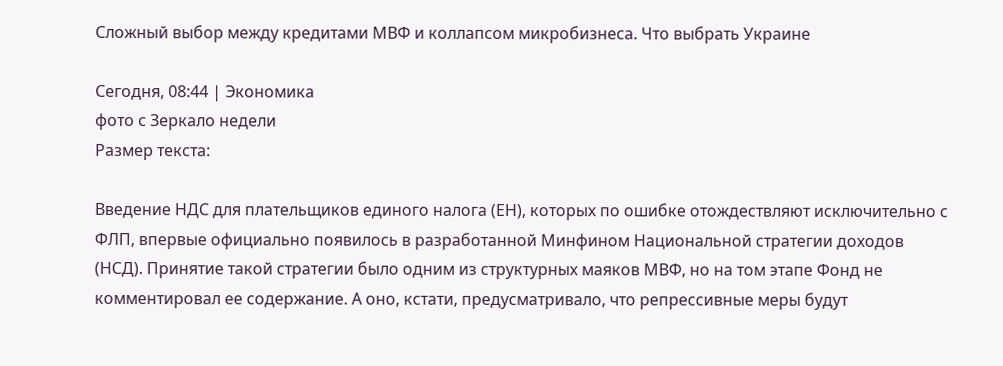Сложный выбор между кредитами МВФ и коллапсом микробизнеса. Что выбрать Украине

Сегодня, 08:44 | Экономика
фото с Зеркало недели
Размер текста:

Введение НДС для плательщиков единого налога (ЕН), которых по ошибке отождествляют исключительно с ФЛП, впервые официально появилось в разработанной Минфином Национальной стратегии доходов (НСД). Принятие такой стратегии было одним из структурных маяков МВФ, но на том этапе Фонд не комментировал ее содержание. А оно, кстати, предусматривало, что репрессивные меры будут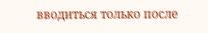вводиться только после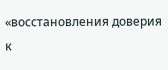«восстановления доверия к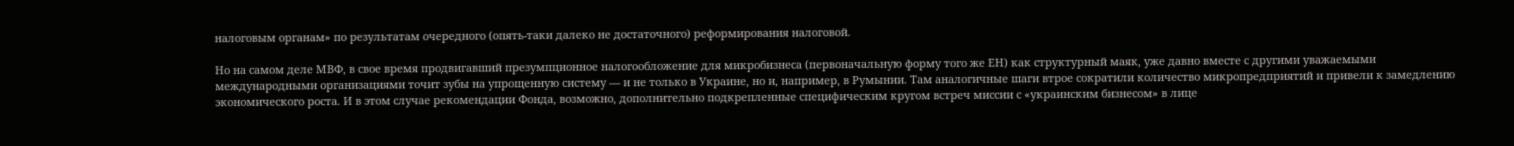налоговым органам» по результатам очередного (опять-таки далеко не достаточного) реформирования налоговой.

Но на самом деле МВФ, в свое время продвигавший презумпционное налогообложение для микробизнеса (первоначальную форму того же ЕН) как структурный маяк, уже давно вместе с другими уважаемыми международными организациями точит зубы на упрощенную систему — и не только в Украине, но и, например, в Румынии. Там аналогичные шаги втрое сократили количество микропредприятий и привели к замедлению экономического роста. И в этом случае рекомендации Фонда, возможно, дополнительно подкрепленные специфическим кругом встреч миссии с «украинским бизнесом» в лице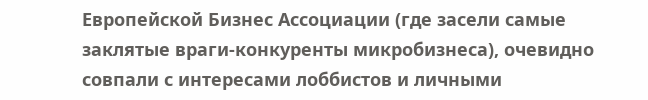Европейской Бизнес Ассоциации (где засели самые заклятые враги-конкуренты микробизнеса), очевидно совпали с интересами лоббистов и личными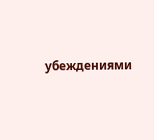убеждениями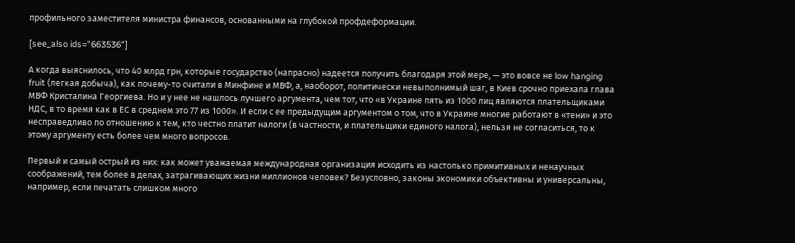профильного заместителя министра финансов, основанными на глубокой профдеформации.

[see_also ids="663536"]

А когда выяснилось, что 40 млрд грн, которые государство (напрасно) надеется получить благодаря этой мере, — это вовсе не low hanging fruit (легкая добыча), как почему-то считали в Минфине и МВФ, а, наоборот, политически невыполнимый шаг, в Киев срочно приехала глава МВФ Кристалина Георгиева. Но и у нее не нашлось лучшего аргумента, чем тот, что «в Украине пять из 1000 лиц являются плательщиками НДС, в то время как в ЕС в среднем это 77 из 1000». И если с ее предыдущим аргументом о том, что в Украине многие работают в «тени» и это несправедливо по отношению к тем, кто честно платит налоги (в частности, и плательщики единого налога), нельзя не согласиться, то к этому аргументу есть более чем много вопросов.

Первый и самый острый из них: как может уважаемая международная организация исходить из настолько примитивных и ненаучных соображений, тем более в делах, затрагивающих жизни миллионов человек? Безусловно, законы экономики объективны и универсальны, например, если печатать слишком много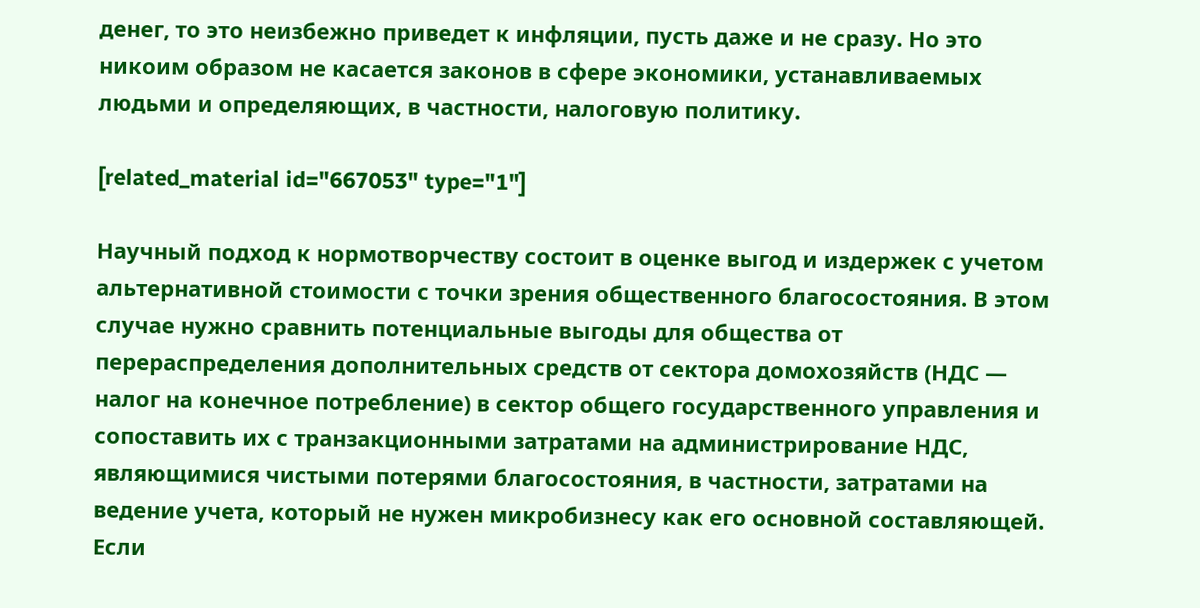денег, то это неизбежно приведет к инфляции, пусть даже и не сразу. Но это никоим образом не касается законов в сфере экономики, устанавливаемых людьми и определяющих, в частности, налоговую политику.

[related_material id="667053" type="1"]

Научный подход к нормотворчеству состоит в оценке выгод и издержек с учетом альтернативной стоимости с точки зрения общественного благосостояния. В этом случае нужно сравнить потенциальные выгоды для общества от перераспределения дополнительных средств от сектора домохозяйств (НДС — налог на конечное потребление) в сектор общего государственного управления и сопоставить их с транзакционными затратами на администрирование НДС, являющимися чистыми потерями благосостояния, в частности, затратами на ведение учета, который не нужен микробизнесу как его основной составляющей. Если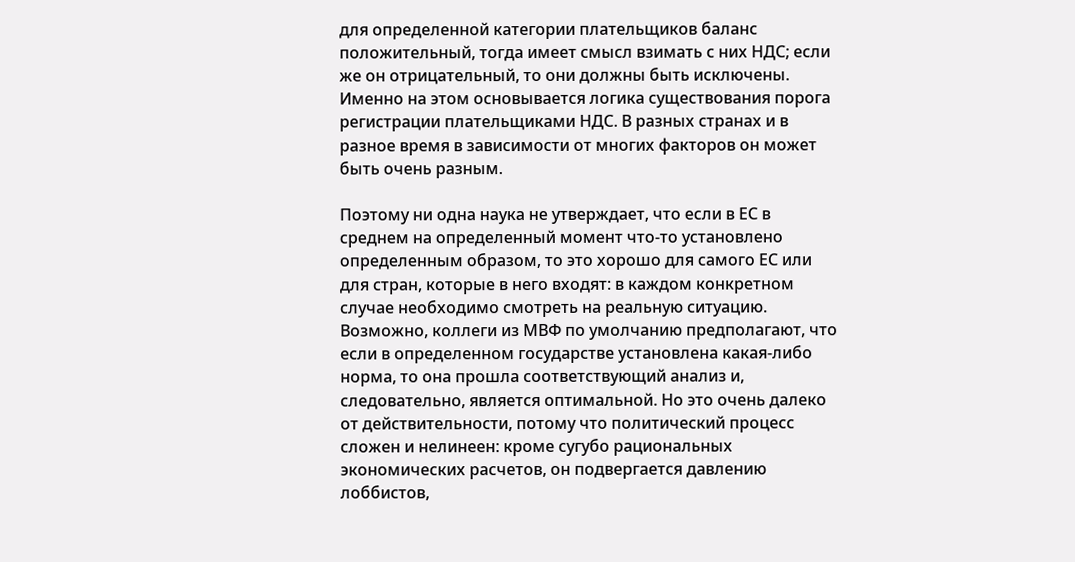для определенной категории плательщиков баланс положительный, тогда имеет смысл взимать с них НДС; если же он отрицательный, то они должны быть исключены. Именно на этом основывается логика существования порога регистрации плательщиками НДС. В разных странах и в разное время в зависимости от многих факторов он может быть очень разным.

Поэтому ни одна наука не утверждает, что если в ЕС в среднем на определенный момент что-то установлено определенным образом, то это хорошо для самого ЕС или для стран, которые в него входят: в каждом конкретном случае необходимо смотреть на реальную ситуацию. Возможно, коллеги из МВФ по умолчанию предполагают, что если в определенном государстве установлена какая-либо норма, то она прошла соответствующий анализ и, следовательно, является оптимальной. Но это очень далеко от действительности, потому что политический процесс сложен и нелинеен: кроме сугубо рациональных экономических расчетов, он подвергается давлению лоббистов,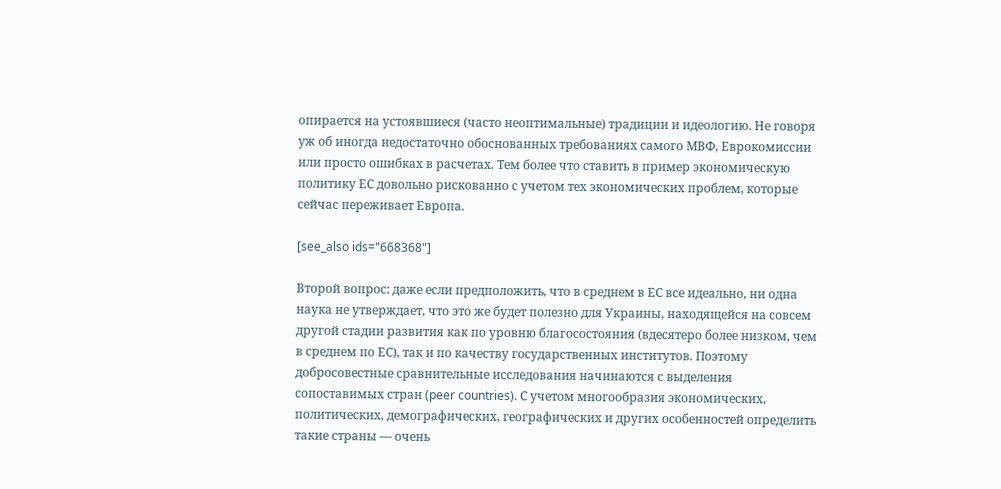опирается на устоявшиеся (часто неоптимальные) традиции и идеологию. Не говоря уж об иногда недостаточно обоснованных требованиях самого МВФ, Еврокомиссии или просто ошибках в расчетах. Тем более что ставить в пример экономическую политику ЕС довольно рискованно с учетом тех экономических проблем, которые сейчас переживает Европа.

[see_also ids="668368"]

Второй вопрос: даже если предположить, что в среднем в ЕС все идеально, ни одна наука не утверждает, что это же будет полезно для Украины, находящейся на совсем другой стадии развития как по уровню благосостояния (вдесятеро более низком, чем в среднем по ЕС), так и по качеству государственных институтов. Поэтому добросовестные сравнительные исследования начинаются с выделения сопоставимых стран (peer countries). С учетом многообразия экономических, политических, демографических, географических и других особенностей определить такие страны — очень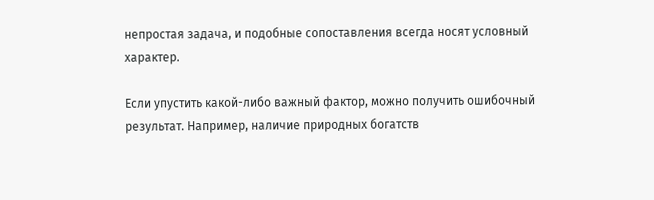непростая задача, и подобные сопоставления всегда носят условный характер.

Если упустить какой-либо важный фактор, можно получить ошибочный результат. Например, наличие природных богатств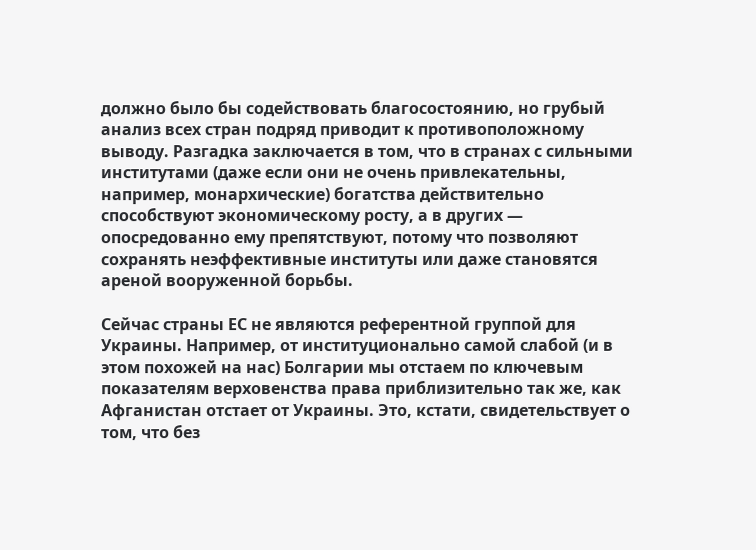должно было бы содействовать благосостоянию, но грубый анализ всех стран подряд приводит к противоположному выводу. Разгадка заключается в том, что в странах с сильными институтами (даже если они не очень привлекательны, например, монархические) богатства действительно способствуют экономическому росту, а в других — опосредованно ему препятствуют, потому что позволяют сохранять неэффективные институты или даже становятся ареной вооруженной борьбы.

Сейчас страны ЕС не являются референтной группой для Украины. Например, от институционально самой слабой (и в этом похожей на нас) Болгарии мы отстаем по ключевым показателям верховенства права приблизительно так же, как Афганистан отстает от Украины. Это, кстати, свидетельствует о том, что без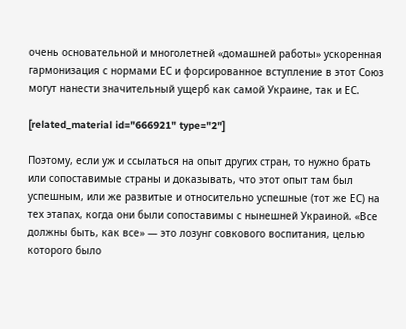очень основательной и многолетней «домашней работы» ускоренная гармонизация с нормами ЕС и форсированное вступление в этот Союз могут нанести значительный ущерб как самой Украине, так и ЕС.

[related_material id="666921" type="2"]

Поэтому, если уж и ссылаться на опыт других стран, то нужно брать или сопоставимые страны и доказывать, что этот опыт там был успешным, или же развитые и относительно успешные (тот же ЕС) на тех этапах, когда они были сопоставимы с нынешней Украиной. «Все должны быть, как все» — это лозунг совкового воспитания, целью которого было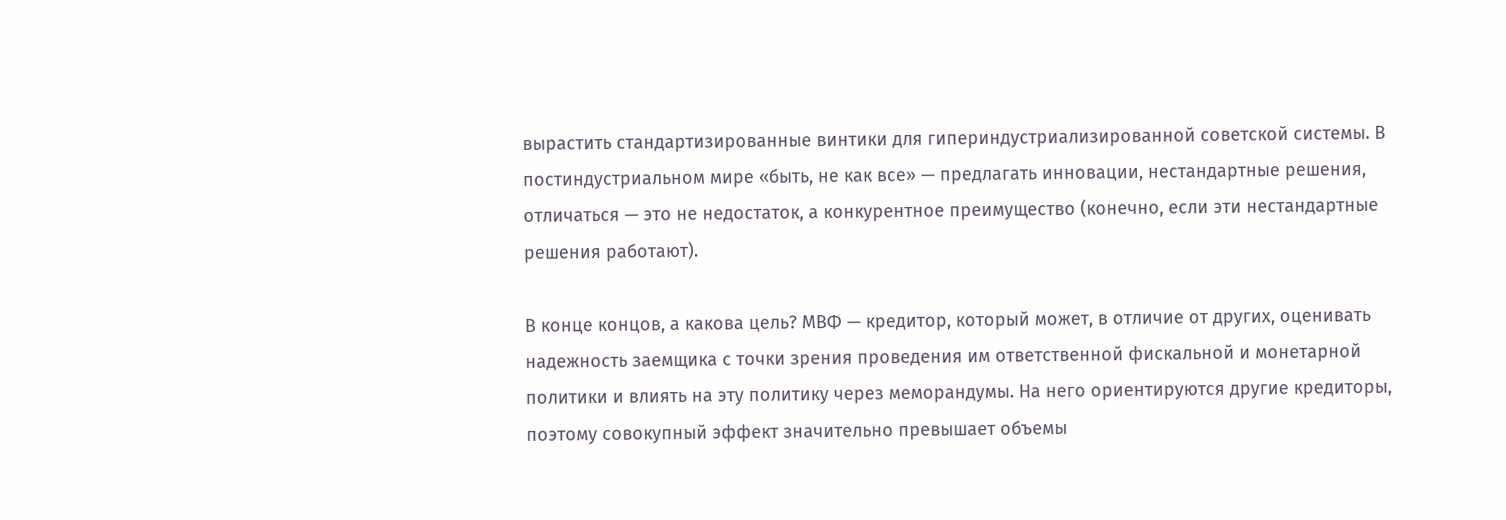вырастить стандартизированные винтики для гипериндустриализированной советской системы. В постиндустриальном мире «быть, не как все» — предлагать инновации, нестандартные решения, отличаться — это не недостаток, а конкурентное преимущество (конечно, если эти нестандартные решения работают).

В конце концов, а какова цель? МВФ — кредитор, который может, в отличие от других, оценивать надежность заемщика с точки зрения проведения им ответственной фискальной и монетарной политики и влиять на эту политику через меморандумы. На него ориентируются другие кредиторы, поэтому совокупный эффект значительно превышает объемы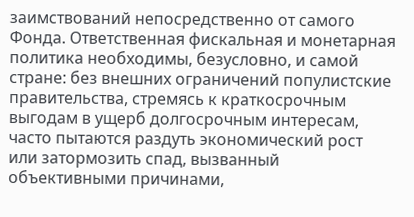заимствований непосредственно от самого Фонда. Ответственная фискальная и монетарная политика необходимы, безусловно, и самой стране: без внешних ограничений популистские правительства, стремясь к краткосрочным выгодам в ущерб долгосрочным интересам, часто пытаются раздуть экономический рост или затормозить спад, вызванный объективными причинами,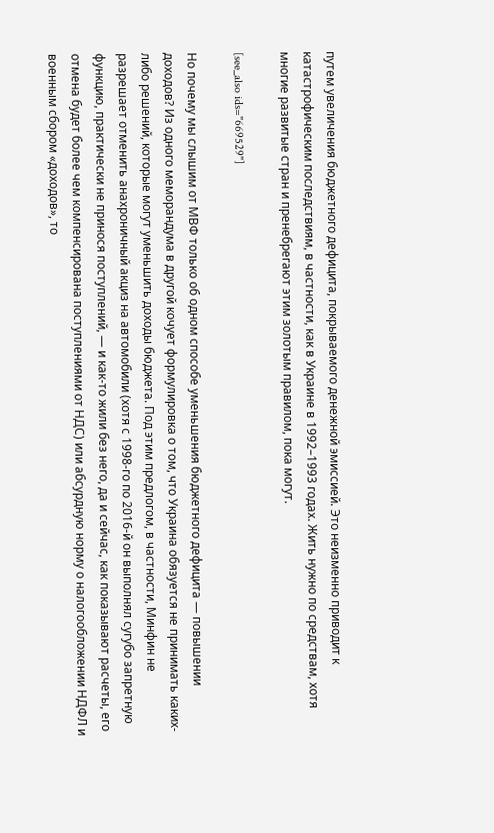путем увеличения бюджетного дефицита, покрываемого денежной эмиссией. Это неизменно приводит к катастрофическим последствиям, в частности, как в Украине в 1992–1993 годах. Жить нужно по средствам, хотя многие развитые стран и пренебрегают этим золотым правилом, пока могут.

[see_also ids="669529"]

Но почему мы слышим от МВФ только об одном способе уменьшения бюджетного дефицита — повышении доходов? Из одного меморандума в другой кочует формулировка о том, что Украина обязуется не принимать каких-либо решений, которые могут уменьшить доходы бюджета. Под этим предлогом, в частности, Минфин не разрешает отменить анахроничный акциз на автомобили (хотя с 1998-го по 2016-й он выполнял сугубо запретную функцию, практически не принося поступлений, — и как-то жили без него, да и сейчас, как показывают расчеты, его отмена будет более чем компенсирована поступлениями от НДС) или абсурдную норму о налогообложении НДФЛ и военным сбором «доходов», то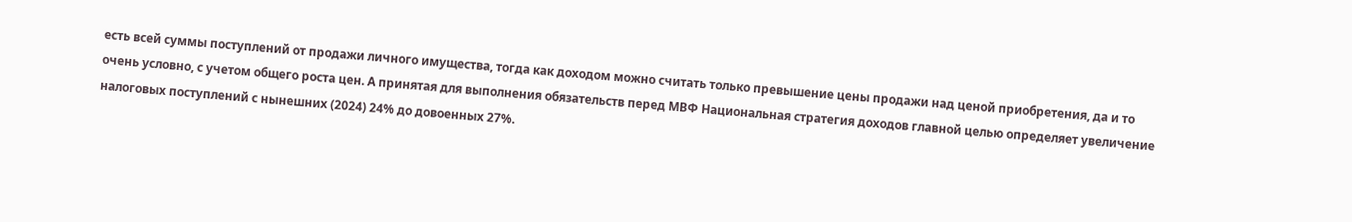есть всей суммы поступлений от продажи личного имущества, тогда как доходом можно считать только превышение цены продажи над ценой приобретения, да и то очень условно, с учетом общего роста цен. А принятая для выполнения обязательств перед МВФ Национальная стратегия доходов главной целью определяет увеличение налоговых поступлений с нынешних (2024) 24% до довоенных 27%.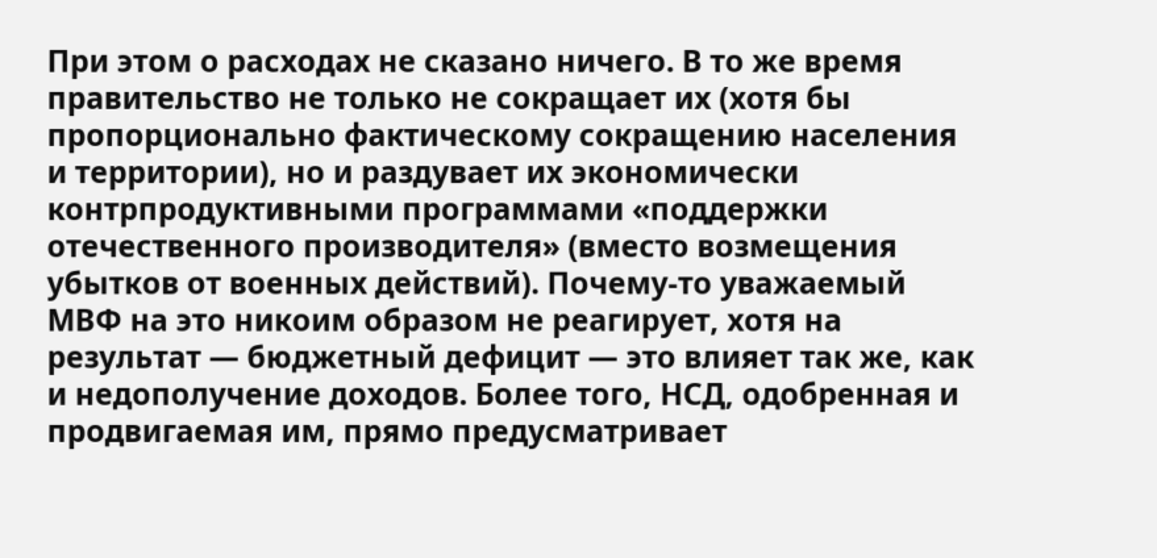При этом о расходах не сказано ничего. В то же время правительство не только не сокращает их (хотя бы пропорционально фактическому сокращению населения и территории), но и раздувает их экономически контрпродуктивными программами «поддержки отечественного производителя» (вместо возмещения убытков от военных действий). Почему-то уважаемый МВФ на это никоим образом не реагирует, хотя на результат — бюджетный дефицит — это влияет так же, как и недополучение доходов. Более того, НСД, одобренная и продвигаемая им, прямо предусматривает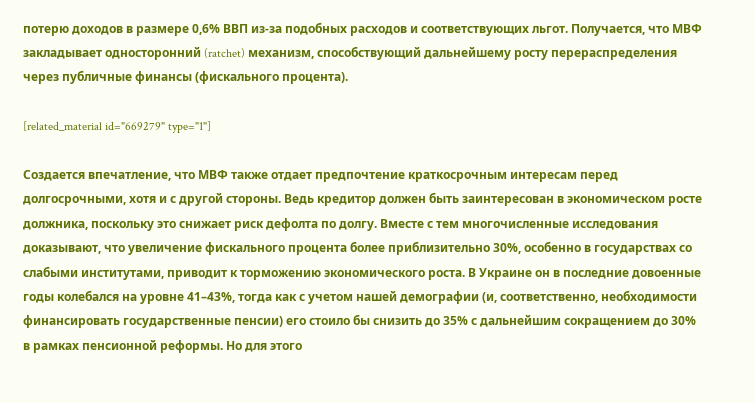потерю доходов в размере 0,6% ВВП из-за подобных расходов и соответствующих льгот. Получается, что МВФ закладывает односторонний (ratchet) механизм, способствующий дальнейшему росту перераспределения через публичные финансы (фискального процента).

[related_material id="669279" type="1"]

Создается впечатление, что МВФ также отдает предпочтение краткосрочным интересам перед долгосрочными, хотя и с другой стороны. Ведь кредитор должен быть заинтересован в экономическом росте должника, поскольку это снижает риск дефолта по долгу. Вместе с тем многочисленные исследования доказывают, что увеличение фискального процента более приблизительно 30%, особенно в государствах со слабыми институтами, приводит к торможению экономического роста. В Украине он в последние довоенные годы колебался на уровне 41–43%, тогда как с учетом нашей демографии (и, соответственно, необходимости финансировать государственные пенсии) его стоило бы снизить до 35% с дальнейшим сокращением до 30% в рамках пенсионной реформы. Но для этого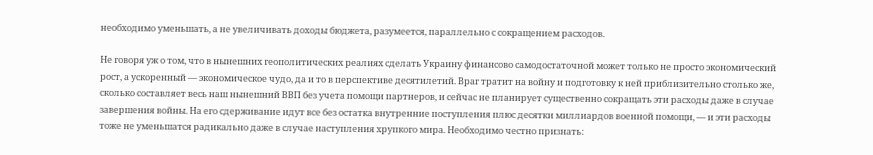необходимо уменьшать, а не увеличивать доходы бюджета, разумеется, параллельно с сокращением расходов.

Не говоря уж о том, что в нынешних геополитических реалиях сделать Украину финансово самодостаточной может только не просто экономический рост, а ускоренный — экономическое чудо, да и то в перспективе десятилетий. Враг тратит на войну и подготовку к ней приблизительно столько же, сколько составляет весь наш нынешний ВВП без учета помощи партнеров, и сейчас не планирует существенно сокращать эти расходы даже в случае завершения войны. На его сдерживание идут все без остатка внутренние поступления плюс десятки миллиардов военной помощи, — и эти расходы тоже не уменьшатся радикально даже в случае наступления хрупкого мира. Необходимо честно признать: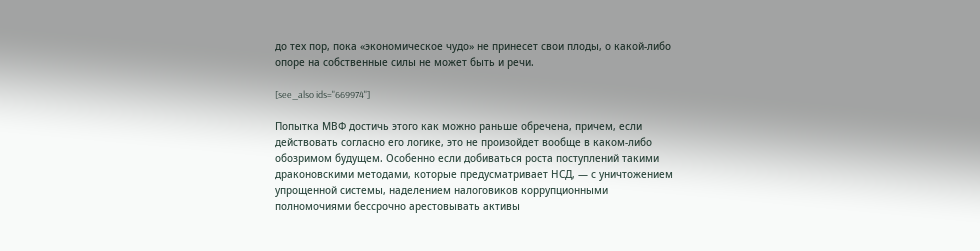до тех пор, пока «экономическое чудо» не принесет свои плоды, о какой-либо опоре на собственные силы не может быть и речи.

[see_also ids="669974"]

Попытка МВФ достичь этого как можно раньше обречена, причем, если действовать согласно его логике, это не произойдет вообще в каком-либо обозримом будущем. Особенно если добиваться роста поступлений такими драконовскими методами, которые предусматривает НСД, — с уничтожением упрощенной системы, наделением налоговиков коррупционными полномочиями бессрочно арестовывать активы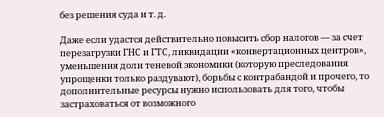без решения суда и т. д.

Даже если удастся действительно повысить сбор налогов — за счет перезагрузки ГНС и ГТС, ликвидации «конвертационных центров», уменьшения доли теневой экономики (которую преследования упрощенки только раздувают), борьбы с контрабандой и прочего, то дополнительные ресурсы нужно использовать для того, чтобы застраховаться от возможного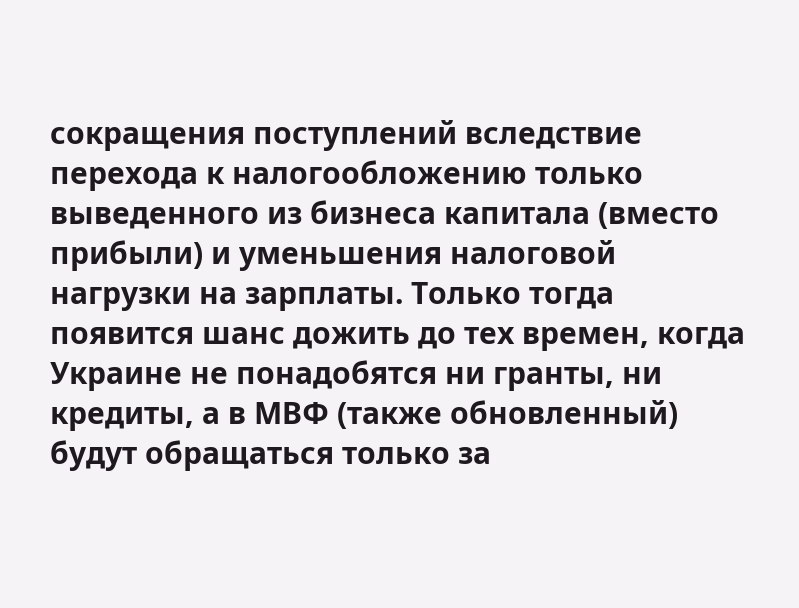сокращения поступлений вследствие перехода к налогообложению только выведенного из бизнеса капитала (вместо прибыли) и уменьшения налоговой нагрузки на зарплаты. Только тогда появится шанс дожить до тех времен, когда Украине не понадобятся ни гранты, ни кредиты, а в МВФ (также обновленный) будут обращаться только за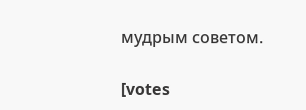мудрым советом.

[votes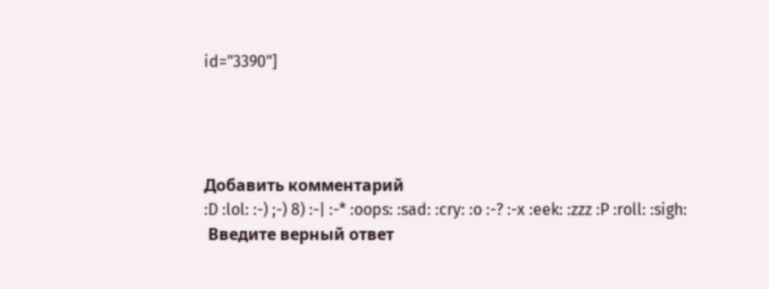id="3390"]




Добавить комментарий
:D :lol: :-) ;-) 8) :-| :-* :oops: :sad: :cry: :o :-? :-x :eek: :zzz :P :roll: :sigh:
 Введите верный ответ